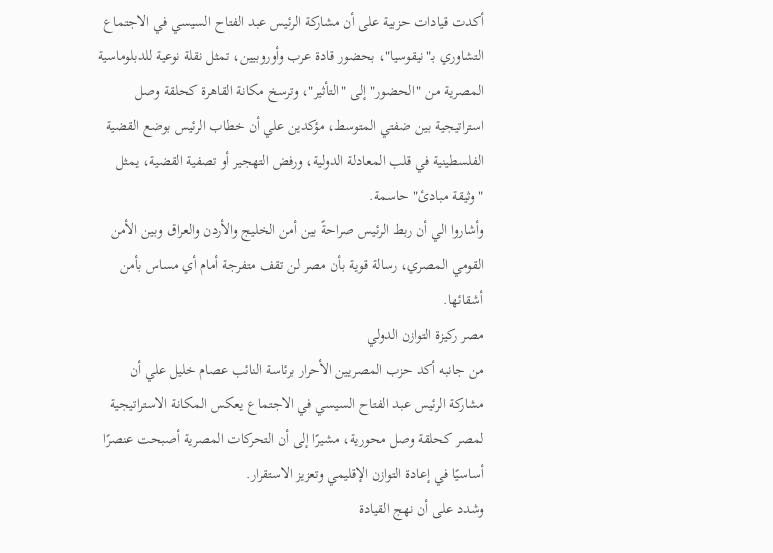أكدت قيادات حزبية على أن مشاركة الرئيس عبد الفتاح السيسي في الاجتماع التشاوري بـ"نيقوسيا"، بحضور قادة عرب وأوروبيين، تمثل نقلة نوعية للدبلوماسية المصرية من "الحضور" إلى "التأثير"، وترسخ مكانة القاهرة كحلقة وصل استراتيجية بين ضفتي المتوسط، مؤكدين علي أن خطاب الرئيس بوضع القضية الفلسطينية في قلب المعادلة الدولية، ورفض التهجير أو تصفية القضية، يمثل "وثيقة مبادئ" حاسمة.
وأشاروا الي أن ربط الرئيس صراحةً بين أمن الخليج والأردن والعراق وبين الأمن القومي المصري، رسالة قوية بأن مصر لن تقف متفرجة أمام أي مساس بأمن أشقائها.
مصر ركيزة التوازن الدولي
من جانبه أكد حزب المصريين الأحرار برئاسة النائب عصام خليل علي أن مشاركة الرئيس عبد الفتاح السيسي في الاجتماع يعكس المكانة الاستراتيجية لمصر كحلقة وصل محورية، مشيرًا إلى أن التحركات المصرية أصبحت عنصرًا أساسيًا في إعادة التوازن الإقليمي وتعزيز الاستقرار.
وشدد على أن نهج القيادة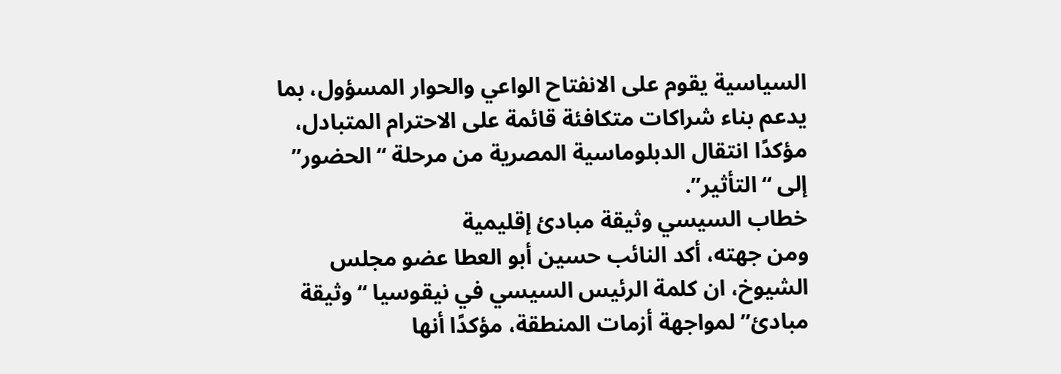السياسية يقوم على الانفتاح الواعي والحوار المسؤول، بما يدعم بناء شراكات متكافئة قائمة على الاحترام المتبادل، مؤكدًا انتقال الدبلوماسية المصرية من مرحلة “الحضور” إلى “التأثير”.
خطاب السيسي وثيقة مبادئ إقليمية
ومن جهته، أكد النائب حسين أبو العطا عضو مجلس الشيوخ، ان كلمة الرئيس السيسي في نيقوسيا “وثيقة مبادئ” لمواجهة أزمات المنطقة، مؤكدًا أنها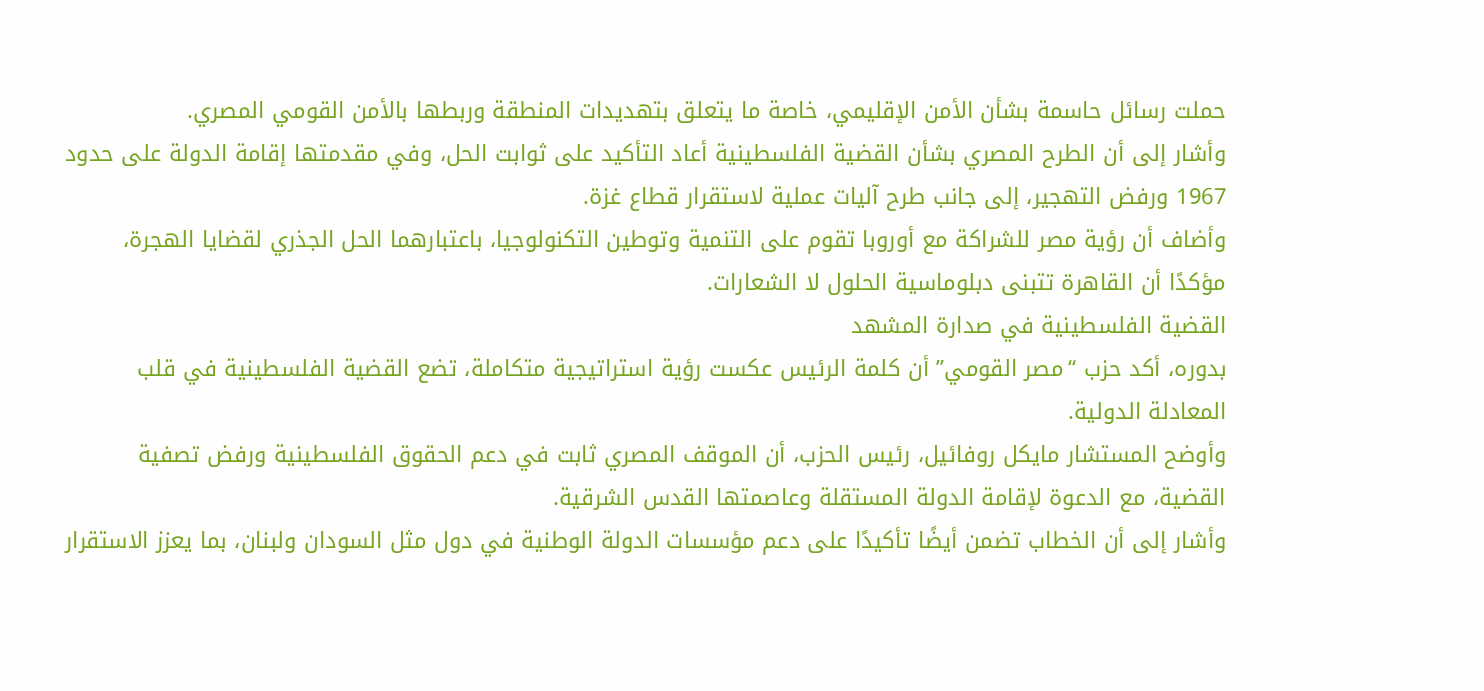حملت رسائل حاسمة بشأن الأمن الإقليمي، خاصة ما يتعلق بتهديدات المنطقة وربطها بالأمن القومي المصري.
وأشار إلى أن الطرح المصري بشأن القضية الفلسطينية أعاد التأكيد على ثوابت الحل، وفي مقدمتها إقامة الدولة على حدود 1967 ورفض التهجير، إلى جانب طرح آليات عملية لاستقرار قطاع غزة.
وأضاف أن رؤية مصر للشراكة مع أوروبا تقوم على التنمية وتوطين التكنولوجيا، باعتبارهما الحل الجذري لقضايا الهجرة، مؤكدًا أن القاهرة تتبنى دبلوماسية الحلول لا الشعارات.
القضية الفلسطينية في صدارة المشهد
بدوره، أكد حزب “مصر القومي” أن كلمة الرئيس عكست رؤية استراتيجية متكاملة، تضع القضية الفلسطينية في قلب المعادلة الدولية.
وأوضح المستشار مايكل روفائيل، رئيس الحزب، أن الموقف المصري ثابت في دعم الحقوق الفلسطينية ورفض تصفية القضية، مع الدعوة لإقامة الدولة المستقلة وعاصمتها القدس الشرقية.
وأشار إلى أن الخطاب تضمن أيضًا تأكيدًا على دعم مؤسسات الدولة الوطنية في دول مثل السودان ولبنان، بما يعزز الاستقرار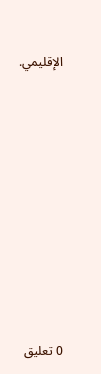الإقليمي.
















0 تعليق